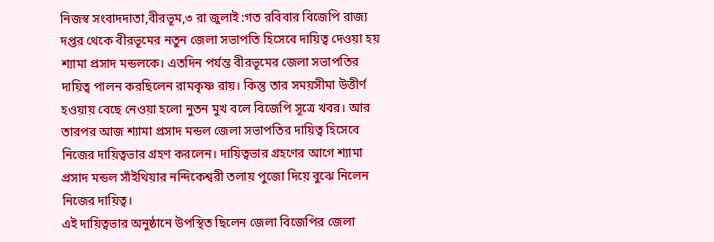নিজস্ব সংবাদদাতা,বীরভূম,৩ রা জুলাই :গত রবিবার বিজেপি রাজ্য দপ্তর থেকে বীরভূমের নতুন জেলা সভাপতি হিসেবে দায়িত্ব দেওয়া হয় শ্যামা প্রসাদ মন্ডলকে। এতদিন পর্যন্ত বীরভূমের জেলা সভাপতির দায়িত্ব পালন করছিলেন রামকৃষ্ণ রায়। কিন্তু তার সময়সীমা উত্তীর্ণ হওয়ায় বেছে নেওয়া হলো নুতন মুখ বলে বিজেপি সূত্রে খবর। আর তারপর আজ শ্যামা প্রসাদ মন্ডল জেলা সভাপতির দায়িত্ব হিসেবে নিজের দায়িত্বভার গ্রহণ করলেন। দায়িত্বভার গ্রহণের আগে শ্যামা প্রসাদ মন্ডল সাঁইথিয়ার নন্দিকেশ্বরী তলায় পুজো দিয়ে বুঝে নিলেন নিজের দায়িত্ব।
এই দায়িত্বভার অনুষ্ঠানে উপস্থিত ছিলেন জেলা বিজেপির জেলা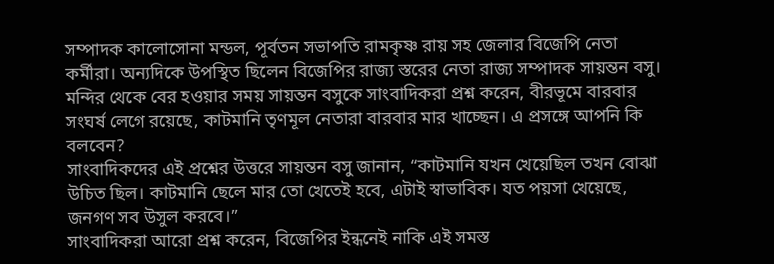সম্পাদক কালোসোনা মন্ডল, পূর্বতন সভাপতি রামকৃষ্ণ রায় সহ জেলার বিজেপি নেতা কর্মীরা। অন্যদিকে উপস্থিত ছিলেন বিজেপির রাজ্য স্তরের নেতা রাজ্য সম্পাদক সায়ন্তন বসু।
মন্দির থেকে বের হওয়ার সময় সায়ন্তন বসুকে সাংবাদিকরা প্রশ্ন করেন, বীরভূমে বারবার সংঘর্ষ লেগে রয়েছে, কাটমানি তৃণমূল নেতারা বারবার মার খাচ্ছেন। এ প্রসঙ্গে আপনি কি বলবেন?
সাংবাদিকদের এই প্রশ্নের উত্তরে সায়ন্তন বসু জানান, “কাটমানি যখন খেয়েছিল তখন বোঝা উচিত ছিল। কাটমানি ছেলে মার তো খেতেই হবে, এটাই স্বাভাবিক। যত পয়সা খেয়েছে, জনগণ সব উসুল করবে।”
সাংবাদিকরা আরো প্রশ্ন করেন, বিজেপির ইন্ধনেই নাকি এই সমস্ত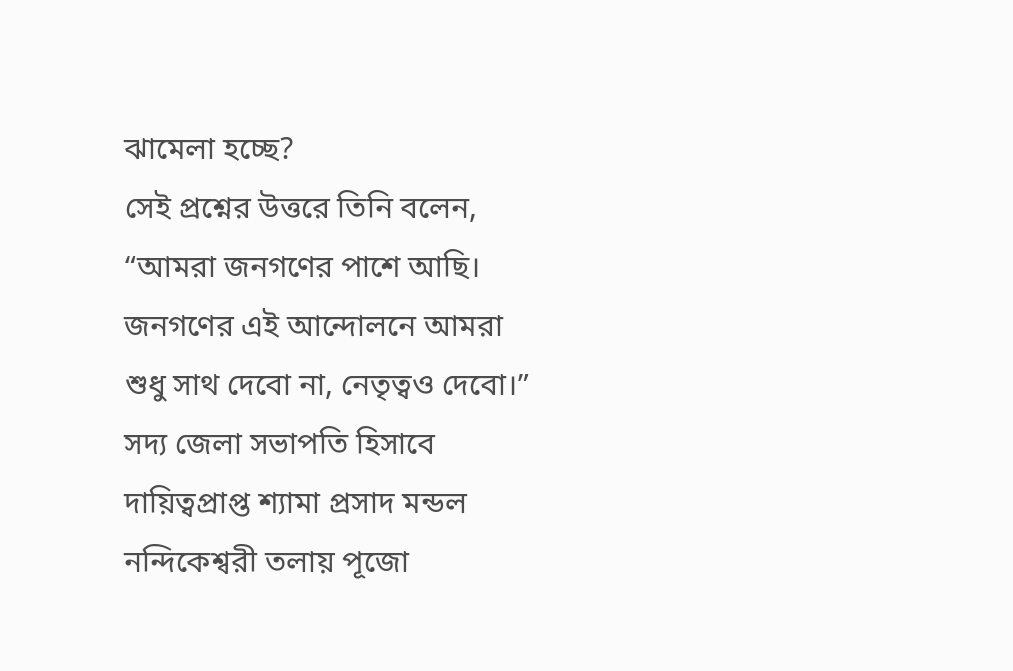ঝামেলা হচ্ছে?
সেই প্রশ্নের উত্তরে তিনি বলেন, “আমরা জনগণের পাশে আছি। জনগণের এই আন্দোলনে আমরা শুধু সাথ দেবো না, নেতৃত্বও দেবো।”
সদ্য জেলা সভাপতি হিসাবে দায়িত্বপ্রাপ্ত শ্যামা প্রসাদ মন্ডল নন্দিকেশ্বরী তলায় পূজো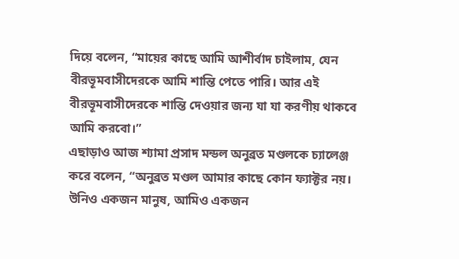দিয়ে বলেন, “মায়ের কাছে আমি আশীর্বাদ চাইলাম, যেন বীরভূমবাসীদেরকে আমি শান্তি পেতে পারি। আর এই বীরভূমবাসীদেরকে শান্তি দেওয়ার জন্য যা যা করণীয় থাকবে আমি করবো।”
এছাড়াও আজ শ্যামা প্রসাদ মন্ডল অনুব্রত মণ্ডলকে চ্যালেঞ্জ করে বলেন, “অনুব্রত মণ্ডল আমার কাছে কোন ফ্যাক্টর নয়। উনিও একজন মানুষ, আমিও একজন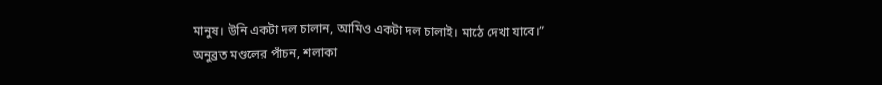মানুষ। উনি একটা দল চালান, আমিও একটা দল চালাই। মাঠে দেখা যাবে।”
অনুব্রত মণ্ডলের পাঁচন, শলাকা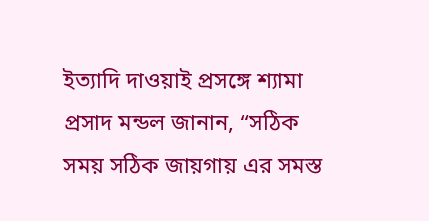ইত্যাদি দাওয়াই প্রসঙ্গে শ্যামা প্রসাদ মন্ডল জানান, “সঠিক সময় সঠিক জায়গায় এর সমস্ত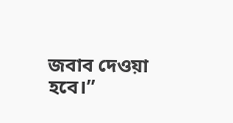জবাব দেওয়া হবে।”